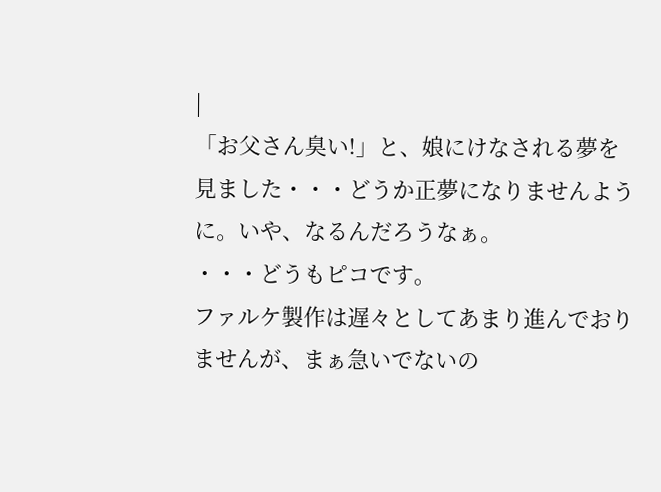|
「お父さん臭い!」と、娘にけなされる夢を見ました・・・どうか正夢になりませんように。いや、なるんだろうなぁ。
・・・どうもピコです。
ファルケ製作は遅々としてあまり進んでおりませんが、まぁ急いでないの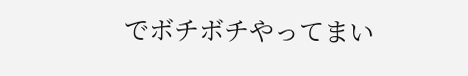でボチボチやってまい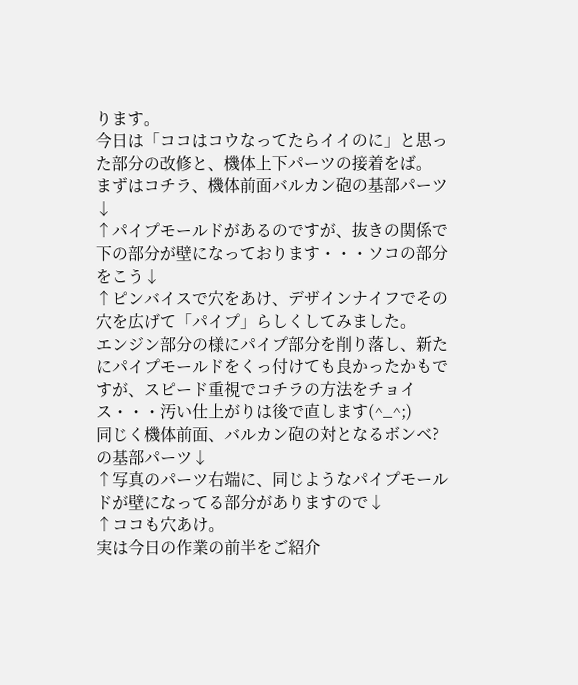ります。
今日は「ココはコウなってたらイイのに」と思った部分の改修と、機体上下パーツの接着をば。
まずはコチラ、機体前面バルカン砲の基部パーツ↓
↑パイプモールドがあるのですが、抜きの関係で下の部分が壁になっております・・・ソコの部分をこう↓
↑ピンバイスで穴をあけ、デザインナイフでその穴を広げて「パイプ」らしくしてみました。
エンジン部分の様にパイプ部分を削り落し、新たにパイプモールドをくっ付けても良かったかもですが、スピード重視でコチラの方法をチョイス・・・汚い仕上がりは後で直します(^_^;)
同じく機体前面、バルカン砲の対となるボンベ?の基部パーツ↓
↑写真のパーツ右端に、同じようなパイプモールドが壁になってる部分がありますので↓
↑ココも穴あけ。
実は今日の作業の前半をご紹介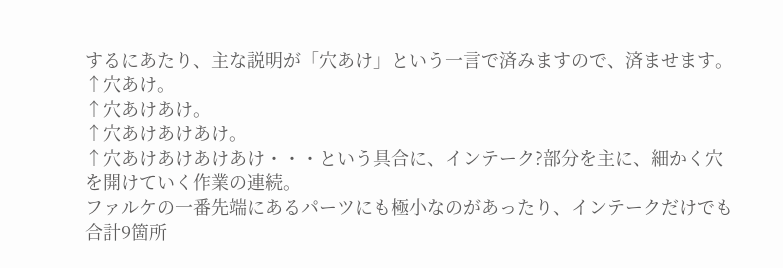するにあたり、主な説明が「穴あけ」という一言で済みますので、済ませます。
↑穴あけ。
↑穴あけあけ。
↑穴あけあけあけ。
↑穴あけあけあけあけ・・・という具合に、インテーク?部分を主に、細かく穴を開けていく作業の連続。
ファルケの一番先端にあるパーツにも極小なのがあったり、インテークだけでも合計9箇所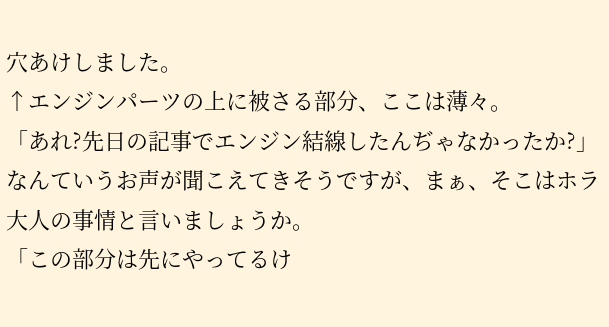穴あけしました。
↑エンジンパーツの上に被さる部分、ここは薄々。
「あれ?先日の記事でエンジン結線したんぢゃなかったか?」
なんていうお声が聞こえてきそうですが、まぁ、そこはホラ大人の事情と言いましょうか。
「この部分は先にやってるけ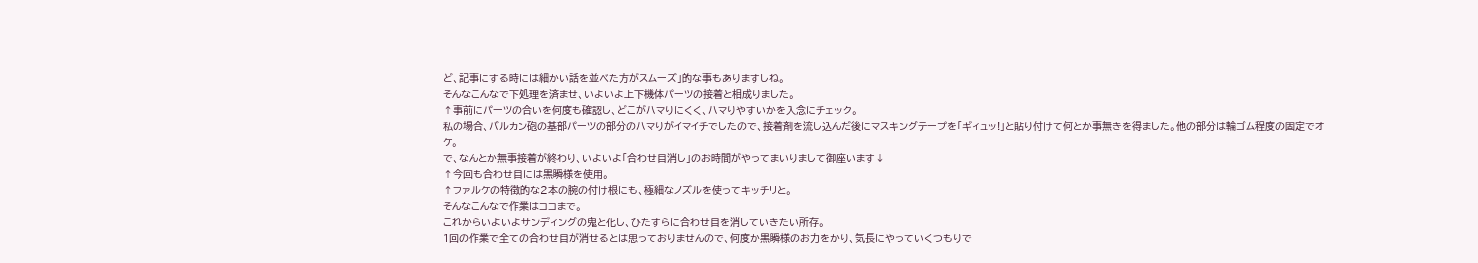ど、記事にする時には細かい話を並べた方がスムーズ」的な事もありますしね。
そんなこんなで下処理を済ませ、いよいよ上下機体パーツの接着と相成りました。
↑事前にパーツの合いを何度も確認し、どこがハマりにくく、ハマりやすいかを入念にチェック。
私の場合、バルカン砲の基部パーツの部分のハマりがイマイチでしたので、接着剤を流し込んだ後にマスキングテープを「ギィュッ!」と貼り付けて何とか事無きを得ました。他の部分は輪ゴム程度の固定でオケ。
で、なんとか無事接着が終わり、いよいよ「合わせ目消し」のお時間がやってまいりまして御座います↓
↑今回も合わせ目には黒瞬様を使用。
↑ファルケの特徴的な2本の腕の付け根にも、極細なノズルを使ってキッチリと。
そんなこんなで作業はココまで。
これからいよいよサンディングの鬼と化し、ひたすらに合わせ目を消していきたい所存。
1回の作業で全ての合わせ目が消せるとは思っておりませんので、何度か黒瞬様のお力をかり、気長にやっていくつもりで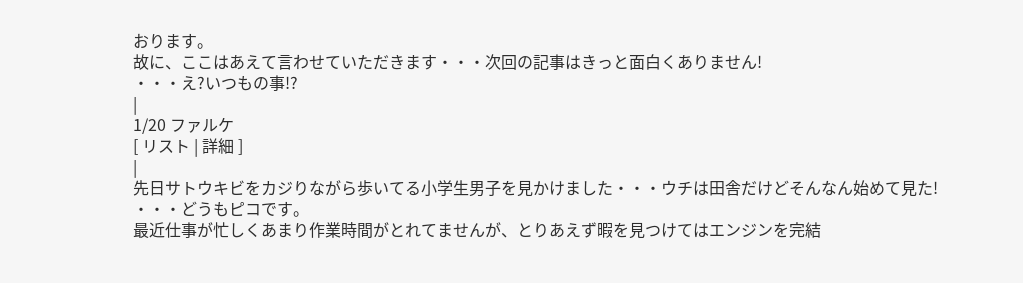おります。
故に、ここはあえて言わせていただきます・・・次回の記事はきっと面白くありません!
・・・え?いつもの事!?
|
1/20 ファルケ
[ リスト | 詳細 ]
|
先日サトウキビをカジりながら歩いてる小学生男子を見かけました・・・ウチは田舎だけどそんなん始めて見た!
・・・どうもピコです。
最近仕事が忙しくあまり作業時間がとれてませんが、とりあえず暇を見つけてはエンジンを完結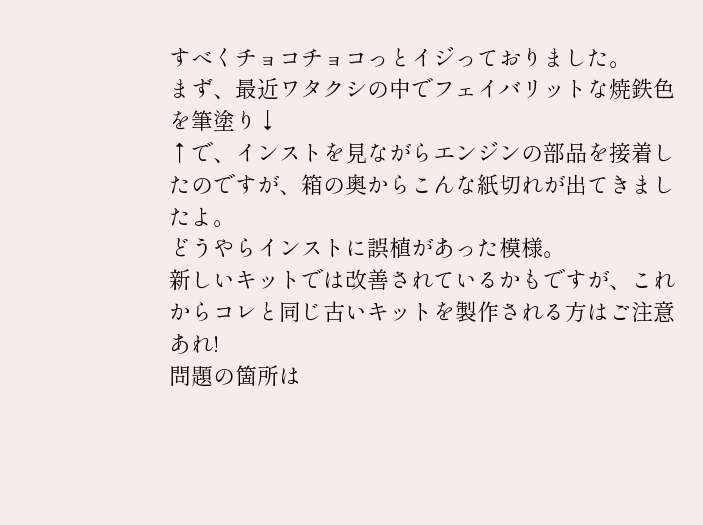すべくチョコチョコっとイジっておりました。
まず、最近ワタクシの中でフェイバリットな焼鉄色を筆塗り↓
↑で、インストを見ながらエンジンの部品を接着したのですが、箱の奥からこんな紙切れが出てきましたよ。
どうやらインストに誤植があった模様。
新しいキットでは改善されているかもですが、これからコレと同じ古いキットを製作される方はご注意あれ!
問題の箇所は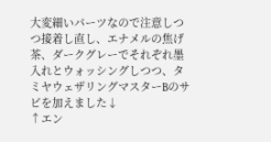大変細いパーツなので注意しつつ接着し直し、エナメルの焦げ茶、ダークグレーでそれぞれ墨入れとウォッシングしつつ、タミヤウェザリングマスターBのサビを加えました↓
↑エン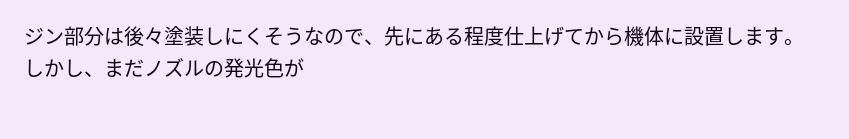ジン部分は後々塗装しにくそうなので、先にある程度仕上げてから機体に設置します。
しかし、まだノズルの発光色が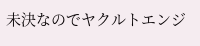未決なのでヤクルトエンジ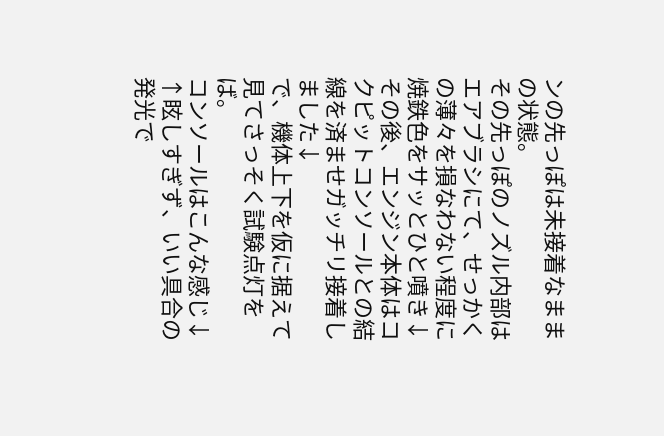ンの先っぽは未接着なままの状態。
その先っぽのノズル内部はエアブラシにて、せっかくの薄々を損なわない程度に焼鉄色をサッとひと噴き↓
その後、エンジン本体はコクピットコンソールとの結線を済ませガッチリ接着しました↓
で、機体上下を仮に据えて見てさっそく試験点灯をば。
コンソールはこんな感じ↓
↑眩しすぎず、いい具合の発光で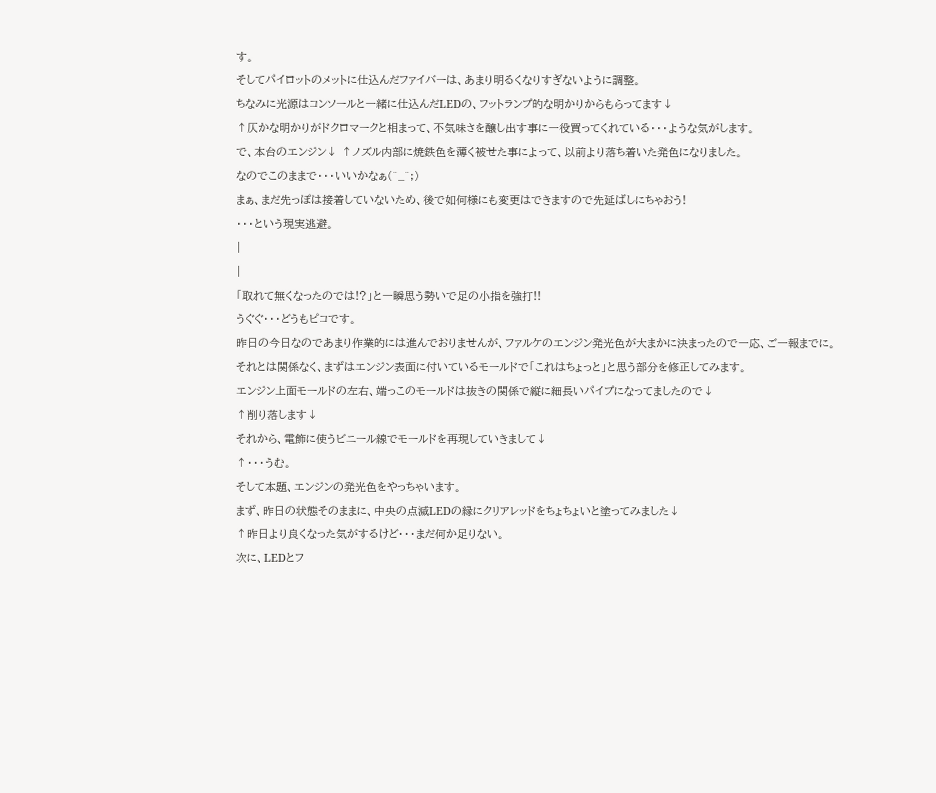す。
そしてパイロットのメットに仕込んだファイバーは、あまり明るくなりすぎないように調整。
ちなみに光源はコンソールと一緒に仕込んだLEDの、フットランプ的な明かりからもらってます↓
↑仄かな明かりがドクロマークと相まって、不気味さを醸し出す事に一役買ってくれている・・・ような気がします。
で、本台のエンジン↓ ↑ノズル内部に焼鉄色を薄く被せた事によって、以前より落ち着いた発色になりました。
なのでこのままで・・・いいかなぁ(^_^;)
まぁ、まだ先っぽは接着していないため、後で如何様にも変更はできますので先延ばしにちゃおう!
・・・という現実逃避。
|
|
「取れて無くなったのでは!?」と一瞬思う勢いで足の小指を強打!!
うぐぐ・・・どうもピコです。
昨日の今日なのであまり作業的には進んでおりませんが、ファルケのエンジン発光色が大まかに決まったので一応、ご一報までに。
それとは関係なく、まずはエンジン表面に付いているモールドで「これはちょっと」と思う部分を修正してみます。
エンジン上面モールドの左右、端っこのモールドは抜きの関係で縦に細長いパイプになってましたので↓
↑削り落します↓
それから、電飾に使うビニール線でモールドを再現していきまして↓
↑・・・うむ。
そして本題、エンジンの発光色をやっちゃいます。
まず、昨日の状態そのままに、中央の点滅LEDの縁にクリアレッドをちょちょいと塗ってみました↓
↑昨日より良くなった気がするけど・・・まだ何か足りない。
次に、LEDとフ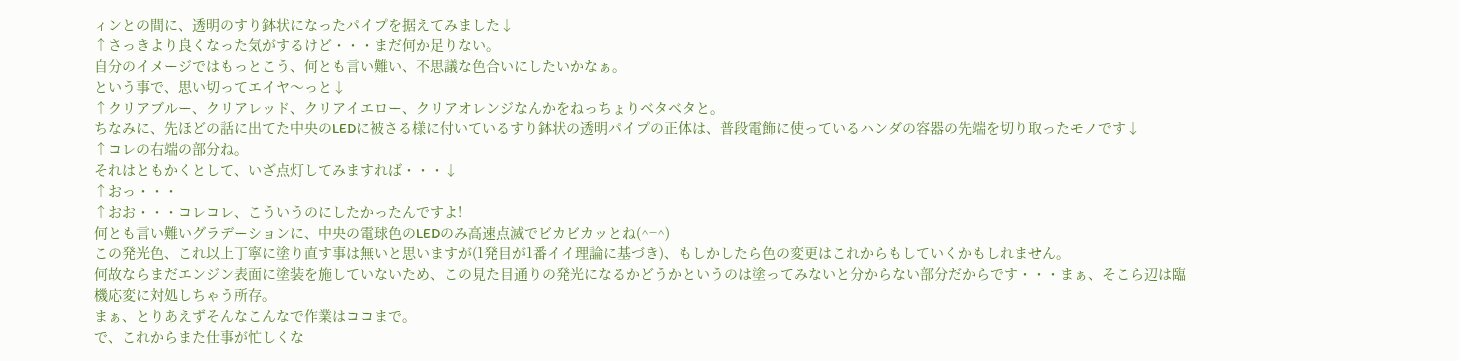ィンとの間に、透明のすり鉢状になったパイプを据えてみました↓
↑さっきより良くなった気がするけど・・・まだ何か足りない。
自分のイメージではもっとこう、何とも言い難い、不思議な色合いにしたいかなぁ。
という事で、思い切ってエイヤ〜っと↓
↑クリアブルー、クリアレッド、クリアイエロー、クリアオレンジなんかをねっちょりベタベタと。
ちなみに、先ほどの話に出てた中央のLEDに被さる様に付いているすり鉢状の透明パイプの正体は、普段電飾に使っているハンダの容器の先端を切り取ったモノです↓
↑コレの右端の部分ね。
それはともかくとして、いざ点灯してみますれば・・・↓
↑おっ・・・
↑おお・・・コレコレ、こういうのにしたかったんですよ!
何とも言い難いグラデーションに、中央の電球色のLEDのみ高速点滅でビカビカッとね(^−^)
この発光色、これ以上丁寧に塗り直す事は無いと思いますが(1発目が1番イイ理論に基づき)、もしかしたら色の変更はこれからもしていくかもしれません。
何故ならまだエンジン表面に塗装を施していないため、この見た目通りの発光になるかどうかというのは塗ってみないと分からない部分だからです・・・まぁ、そこら辺は臨機応変に対処しちゃう所存。
まぁ、とりあえずそんなこんなで作業はココまで。
で、これからまた仕事が忙しくな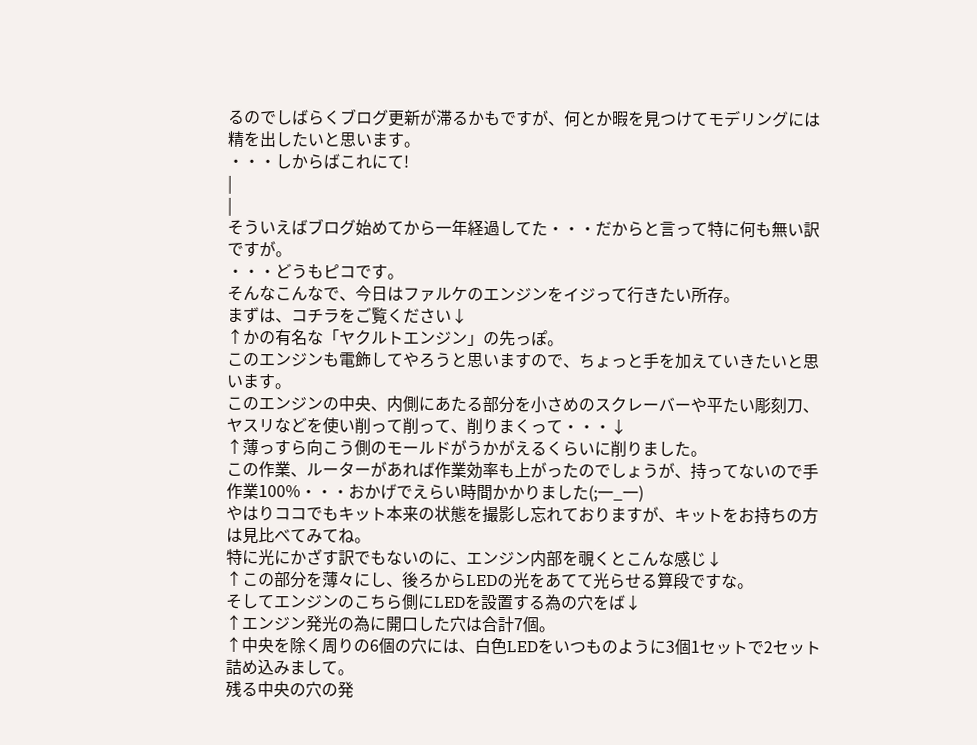るのでしばらくブログ更新が滞るかもですが、何とか暇を見つけてモデリングには精を出したいと思います。
・・・しからばこれにて!
|
|
そういえばブログ始めてから一年経過してた・・・だからと言って特に何も無い訳ですが。
・・・どうもピコです。
そんなこんなで、今日はファルケのエンジンをイジって行きたい所存。
まずは、コチラをご覧ください↓
↑かの有名な「ヤクルトエンジン」の先っぽ。
このエンジンも電飾してやろうと思いますので、ちょっと手を加えていきたいと思います。
このエンジンの中央、内側にあたる部分を小さめのスクレーバーや平たい彫刻刀、ヤスリなどを使い削って削って、削りまくって・・・↓
↑薄っすら向こう側のモールドがうかがえるくらいに削りました。
この作業、ルーターがあれば作業効率も上がったのでしょうが、持ってないので手作業100%・・・おかげでえらい時間かかりました(;一_一)
やはりココでもキット本来の状態を撮影し忘れておりますが、キットをお持ちの方は見比べてみてね。
特に光にかざす訳でもないのに、エンジン内部を覗くとこんな感じ↓
↑この部分を薄々にし、後ろからLEDの光をあてて光らせる算段ですな。
そしてエンジンのこちら側にLEDを設置する為の穴をば↓
↑エンジン発光の為に開口した穴は合計7個。
↑中央を除く周りの6個の穴には、白色LEDをいつものように3個1セットで2セット詰め込みまして。
残る中央の穴の発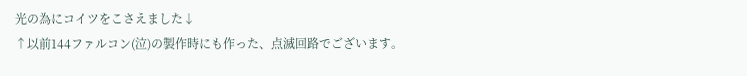光の為にコイツをこさえました↓
↑以前144ファルコン(泣)の製作時にも作った、点滅回路でございます。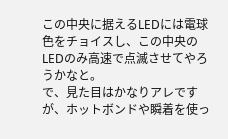この中央に据えるLEDには電球色をチョイスし、この中央のLEDのみ高速で点滅させてやろうかなと。
で、見た目はかなりアレですが、ホットボンドや瞬着を使っ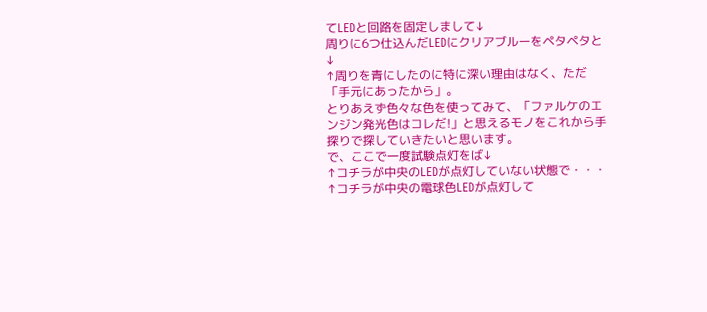てLEDと回路を固定しまして↓
周りに6つ仕込んだLEDにクリアブルーをペタペタと↓
↑周りを青にしたのに特に深い理由はなく、ただ「手元にあったから」。
とりあえず色々な色を使ってみて、「ファルケのエンジン発光色はコレだ!」と思えるモノをこれから手探りで探していきたいと思います。
で、ここで一度試験点灯をば↓
↑コチラが中央のLEDが点灯していない状態で・・・
↑コチラが中央の電球色LEDが点灯して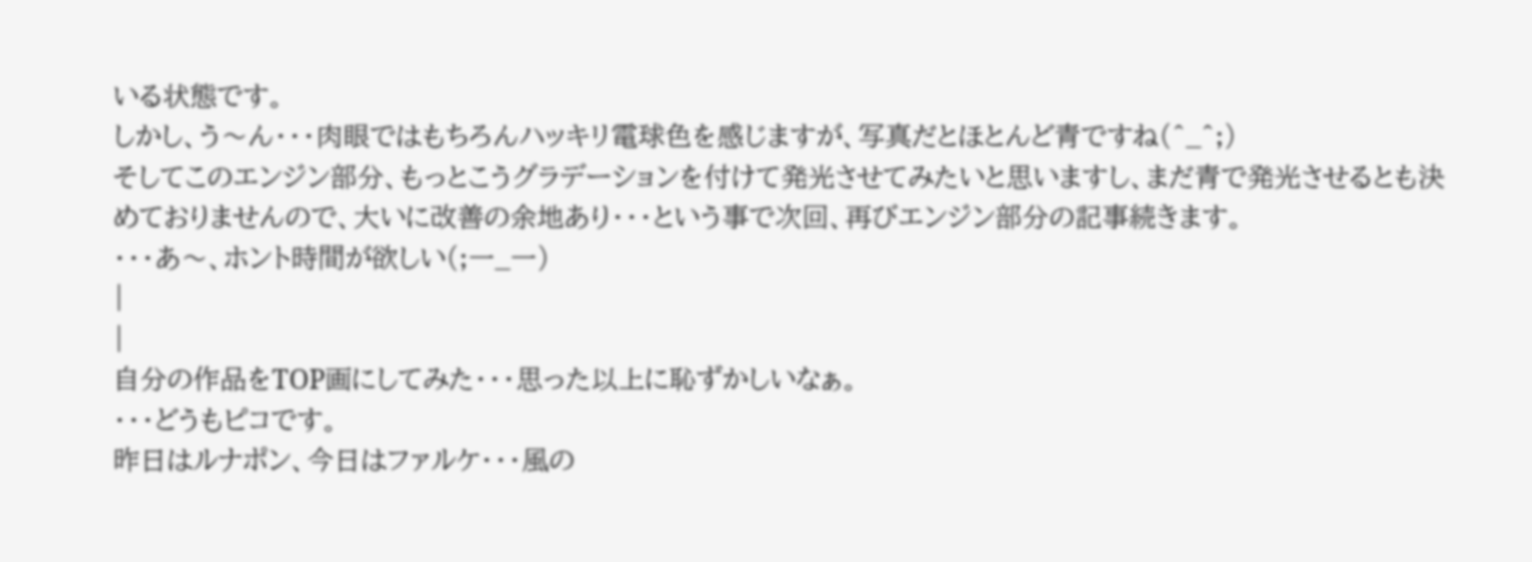いる状態です。
しかし、う〜ん・・・肉眼ではもちろんハッキリ電球色を感じますが、写真だとほとんど青ですね(^_^;)
そしてこのエンジン部分、もっとこうグラデーションを付けて発光させてみたいと思いますし、まだ青で発光させるとも決めておりませんので、大いに改善の余地あり・・・という事で次回、再びエンジン部分の記事続きます。
・・・あ〜、ホント時間が欲しい(;一_一)
|
|
自分の作品をTOP画にしてみた・・・思った以上に恥ずかしいなぁ。
・・・どうもピコです。
昨日はルナポン、今日はファルケ・・・風の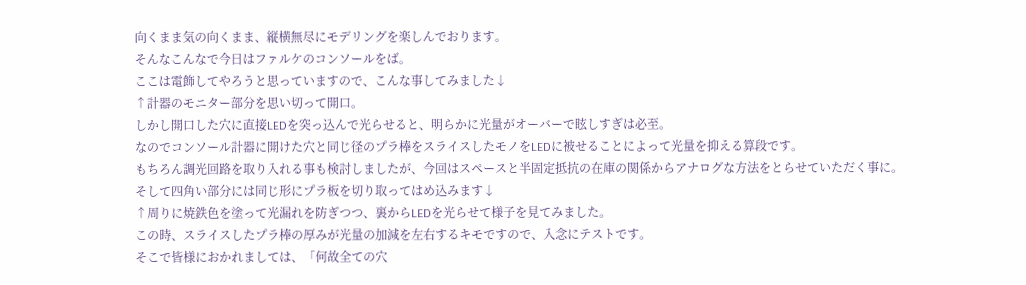向くまま気の向くまま、縦横無尽にモデリングを楽しんでおります。
そんなこんなで今日はファルケのコンソールをば。
ここは電飾してやろうと思っていますので、こんな事してみました↓
↑計器のモニター部分を思い切って開口。
しかし開口した穴に直接LEDを突っ込んで光らせると、明らかに光量がオーバーで眩しすぎは必至。
なのでコンソール計器に開けた穴と同じ径のプラ棒をスライスしたモノをLEDに被せることによって光量を抑える算段です。
もちろん調光回路を取り入れる事も検討しましたが、今回はスペースと半固定抵抗の在庫の関係からアナログな方法をとらせていただく事に。
そして四角い部分には同じ形にプラ板を切り取ってはめ込みます↓
↑周りに焼鉄色を塗って光漏れを防ぎつつ、裏からLEDを光らせて様子を見てみました。
この時、スライスしたプラ棒の厚みが光量の加減を左右するキモですので、入念にテストです。
そこで皆様におかれましては、「何故全ての穴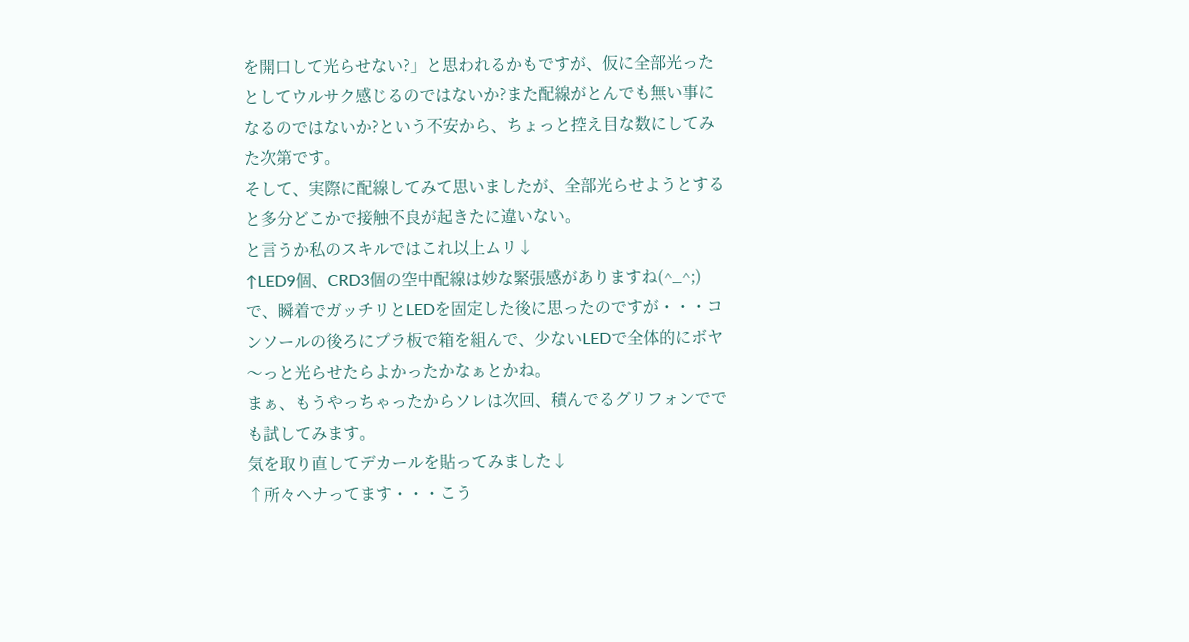を開口して光らせない?」と思われるかもですが、仮に全部光ったとしてウルサク感じるのではないか?また配線がとんでも無い事になるのではないか?という不安から、ちょっと控え目な数にしてみた次第です。
そして、実際に配線してみて思いましたが、全部光らせようとすると多分どこかで接触不良が起きたに違いない。
と言うか私のスキルではこれ以上ムリ↓
↑LED9個、CRD3個の空中配線は妙な緊張感がありますね(^_^;)
で、瞬着でガッチリとLEDを固定した後に思ったのですが・・・コンソールの後ろにプラ板で箱を組んで、少ないLEDで全体的にボヤ〜っと光らせたらよかったかなぁとかね。
まぁ、もうやっちゃったからソレは次回、積んでるグリフォンででも試してみます。
気を取り直してデカールを貼ってみました↓
↑所々ヘナってます・・・こう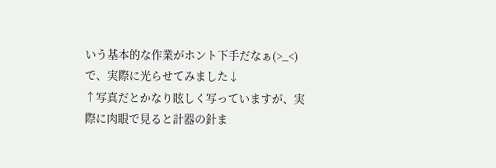いう基本的な作業がホント下手だなぁ(>_<)
で、実際に光らせてみました↓
↑写真だとかなり眩しく写っていますが、実際に肉眼で見ると計器の針ま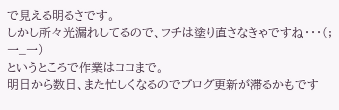で見える明るさです。
しかし所々光漏れしてるので、フチは塗り直さなきゃですね・・・(;一_一)
というところで作業はココまで。
明日から数日、また忙しくなるのでブログ更新が滞るかもです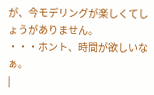が、今モデリングが楽しくてしょうがありません。
・・・ホント、時間が欲しいなぁ。
|